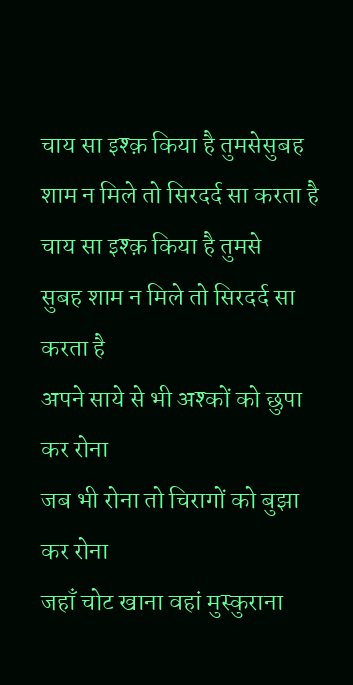चाय सा इश्क़ किया है तुमसेसुबह शाम न मिले तो सिरदर्द सा करता है
चाय सा इश्क़ किया है तुमसे
सुबह शाम न मिले तो सिरदर्द सा करता है
अपने साये से भी अश्कों को छुपा कर रोना
जब भी रोना तो चिरागों को बुझा कर रोना
जहाँ चोट खाना वहां मुस्कुराना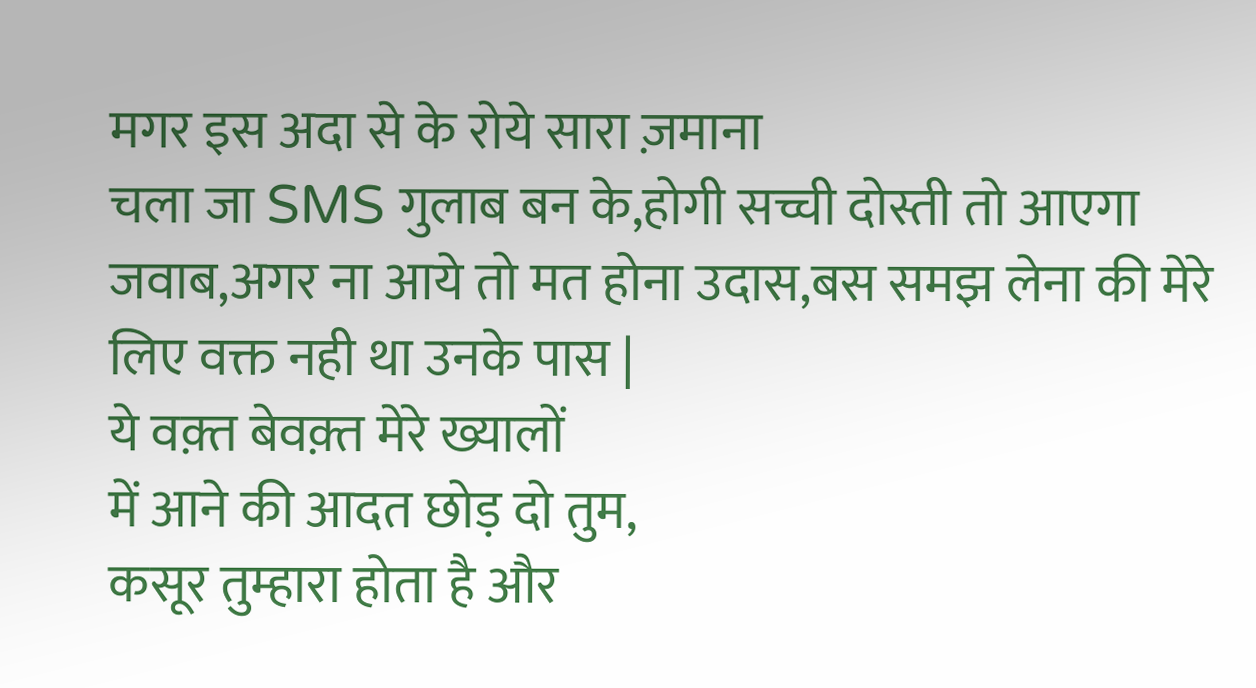मगर इस अदा से के रोये सारा ज़माना
चला जा SMS गुलाब बन के,होगी सच्ची दोस्ती तो आएगा जवाब,अगर ना आये तो मत होना उदास,बस समझ लेना की मेरे लिए वक्त नही था उनके पास |
ये वक़्त बेवक़्त मेरे ख्यालों
में आने की आदत छोड़ दो तुम,
कसूर तुम्हारा होता है और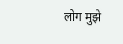लोग मुझे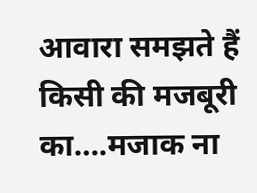आवारा समझते हैं
किसी की मजबूरी का….मजाक ना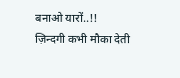बनाओ यारों..!!
ज़िन्दगी कभी मौका देती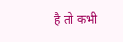है तो कभी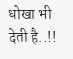धोखा भी देती है..!!